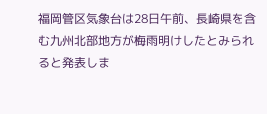福岡管区気象台は28日午前、長崎県を含む九州北部地方が梅雨明けしたとみられると発表しま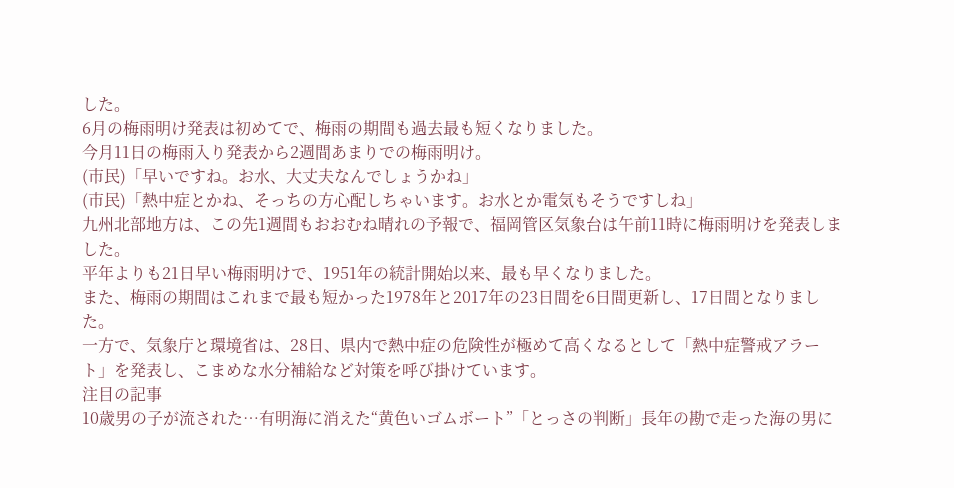した。
6月の梅雨明け発表は初めてで、梅雨の期間も過去最も短くなりました。
今月11日の梅雨入り発表から2週間あまりでの梅雨明け。
(市民)「早いですね。お水、大丈夫なんでしょうかね」
(市民)「熱中症とかね、そっちの方心配しちゃいます。お水とか電気もそうですしね」
九州北部地方は、この先1週間もおおむね晴れの予報で、福岡管区気象台は午前11時に梅雨明けを発表しました。
平年よりも21日早い梅雨明けで、1951年の統計開始以来、最も早くなりました。
また、梅雨の期間はこれまで最も短かった1978年と2017年の23日間を6日間更新し、17日間となりました。
一方で、気象庁と環境省は、28日、県内で熱中症の危険性が極めて高くなるとして「熱中症警戒アラート」を発表し、こまめな水分補給など対策を呼び掛けています。
注目の記事
10歳男の子が流された…有明海に消えた“黄色いゴムボート”「とっさの判断」長年の勘で走った海の男に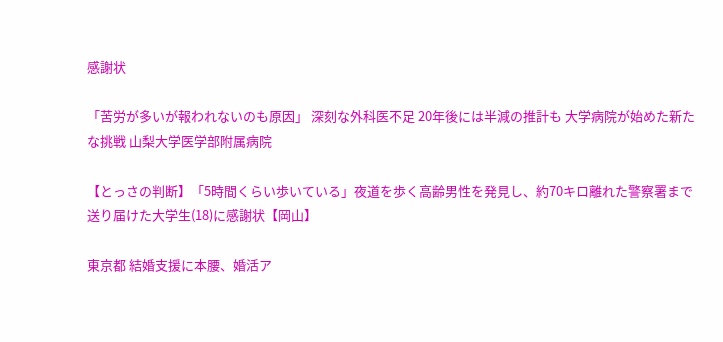感謝状

「苦労が多いが報われないのも原因」 深刻な外科医不足 20年後には半減の推計も 大学病院が始めた新たな挑戦 山梨大学医学部附属病院

【とっさの判断】「5時間くらい歩いている」夜道を歩く高齢男性を発見し、約70キロ離れた警察署まで送り届けた大学生(18)に感謝状【岡山】

東京都 結婚支援に本腰、婚活ア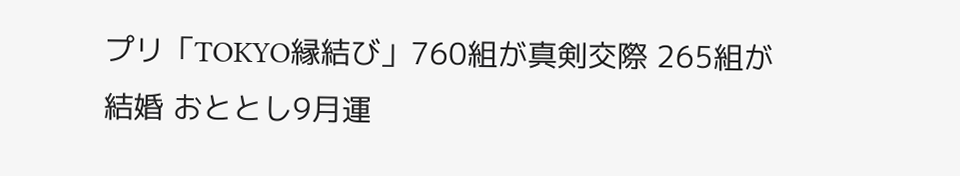プリ「TOKYO縁結び」760組が真剣交際 265組が結婚 おととし9月運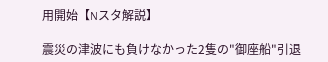用開始【Nスタ解説】

震災の津波にも負けなかった2隻の"御座船"引退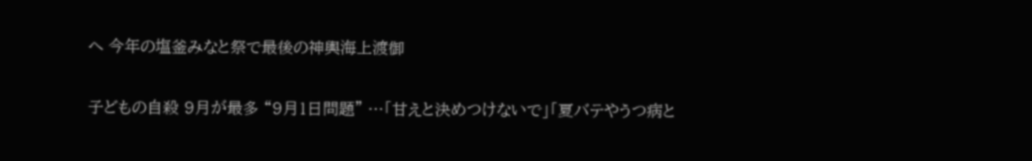へ 今年の塩釜みなと祭で最後の神輿海上渡御

子どもの自殺 9月が最多 “9月1日問題” …「甘えと決めつけないで」「夏バテやうつ病と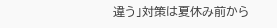違う」対策は夏休み前から